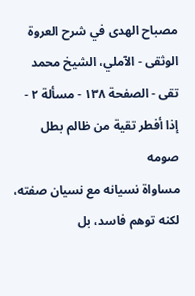مصباح الهدى في شرح العروة الوثقى - الآملي، الشيخ محمد تقى - الصفحة ١٣٨ - مسألة ٢ - إذا أفطر تقية من ظالم بطل صومه
مساواة نسيانه مع نسيان صفته، لكنه توهم فاسد، بل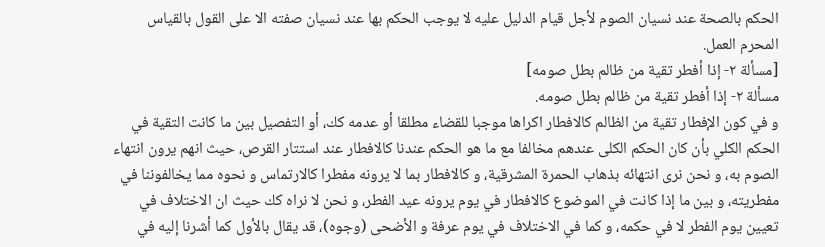الحكم بالصحة عند نسيان الصوم لأجل قيام الدليل عليه لا يوجب الحكم بها عند نسيان صفته الا على القول بالقياس المحرم العمل.
[مسألة ٢- إذا أفطر تقية من ظالم بطل صومه]
مسألة ٢- إذا أفطر تقية من ظالم بطل صومه.
و في كون الإفطار تقية من الظالم كالافطار اكراها موجبا للقضاء مطلقا أو عدمه كك، أو التفصيل بين ما كانت التقية في الحكم الكلي بأن كان الحكم الكلى عندهم مخالفا مع ما هو الحكم عندنا كالافطار عند استتار القرص، حيث انهم يرون انتهاء الصوم به، و نحن نرى انتهائه بذهاب الحمرة المشرقية، و كالافطار بما لا يرونه مفطرا كالارتماس و نحوه مما يخالفوننا في مفطريته، و بين ما إذا كانت في الموضوع كالافطار في يوم يرونه عيد الفطر، و نحن لا نراه كك حيث ان الاختلاف في تعيين يوم الفطر لا في حكمه، و كما في الاختلاف في يوم عرفة و الأضحى (وجوه)، قد يقال بالأول كما أشرنا إليه في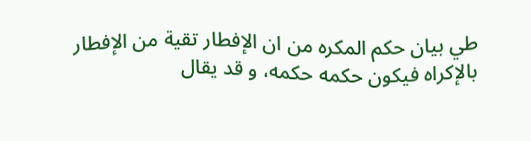طي بيان حكم المكره من ان الإفطار تقية من الإفطار بالإكراه فيكون حكمه حكمه، و قد يقال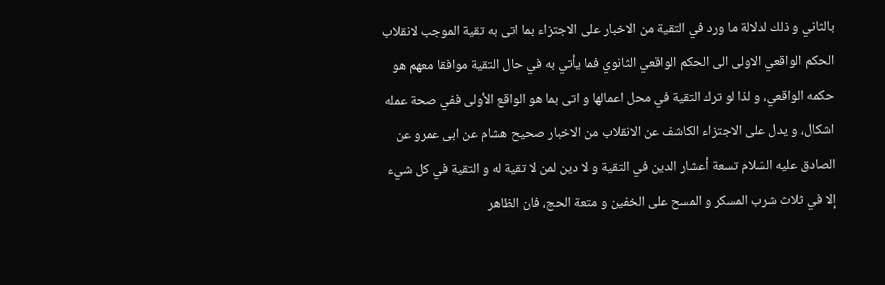بالثاني و ذلك لدلالة ما ورد في التقية من الاخبار على الاجتزاء بما اتى به تقية الموجب لانقلاب الحكم الواقعي الاولى الى الحكم الواقعي الثانوي فما يأتي به في حال التقية موافقا معهم هو حكمه الواقعي، و لذا لو ترك التقية في محل اعمالها و اتى بما هو الواقع الأولى ففي صحة عمله اشكال، و يدل على الاجتزاء الكاشف عن الانقلاب من الاخبار صحيح هشام عن ابى عمرو عن الصادق عليه السّلام تسعة أعشار الدين في التقية و لا دين لمن لا تقية له و التقية في كل شيء إلا في ثلاث شرب المسكر و المسح على الخفين و متعة الحج، فان الظاهر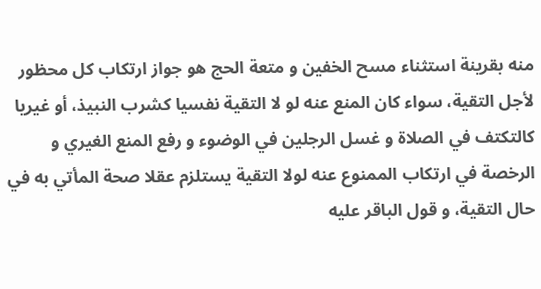منه بقرينة استثناء مسح الخفين و متعة الحج هو جواز ارتكاب كل محظور لأجل التقية، سواء كان المنع عنه لو لا التقية نفسيا كشرب النبيذ، أو غيريا كالتكتف في الصلاة و غسل الرجلين في الوضوء و رفع المنع الغيري و الرخصة في ارتكاب الممنوع عنه لولا التقية يستلزم عقلا صحة المأتي به في حال التقية، و قول الباقر عليه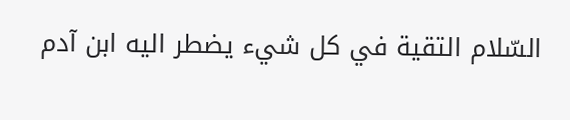السّلام التقية في كل شيء يضطر اليه ابن آدم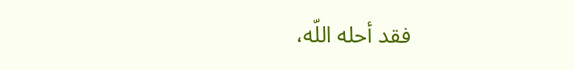فقد أحله اللّه،